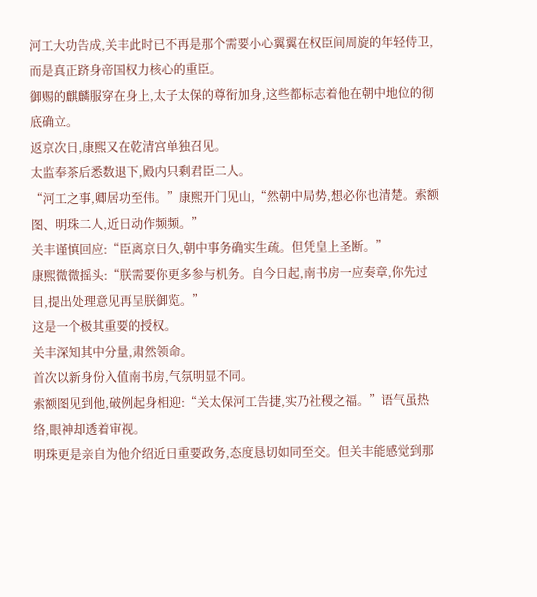河工大功告成,关丰此时已不再是那个需要小心翼翼在权臣间周旋的年轻侍卫,而是真正跻身帝国权力核心的重臣。
御赐的麒麟服穿在身上,太子太保的尊衔加身,这些都标志着他在朝中地位的彻底确立。
返京次日,康熙又在乾清宫单独召见。
太监奉茶后悉数退下,殿内只剩君臣二人。
“河工之事,卿居功至伟。”康熙开门见山,“然朝中局势,想必你也清楚。索额图、明珠二人,近日动作频频。”
关丰谨慎回应:“臣离京日久,朝中事务确实生疏。但凭皇上圣断。”
康熙微微摇头:“朕需要你更多参与机务。自今日起,南书房一应奏章,你先过目,提出处理意见再呈朕御览。”
这是一个极其重要的授权。
关丰深知其中分量,肃然领命。
首次以新身份入值南书房,气氛明显不同。
索额图见到他,破例起身相迎:“关太保河工告捷,实乃社稷之福。”语气虽热络,眼神却透着审视。
明珠更是亲自为他介绍近日重要政务,态度恳切如同至交。但关丰能感觉到那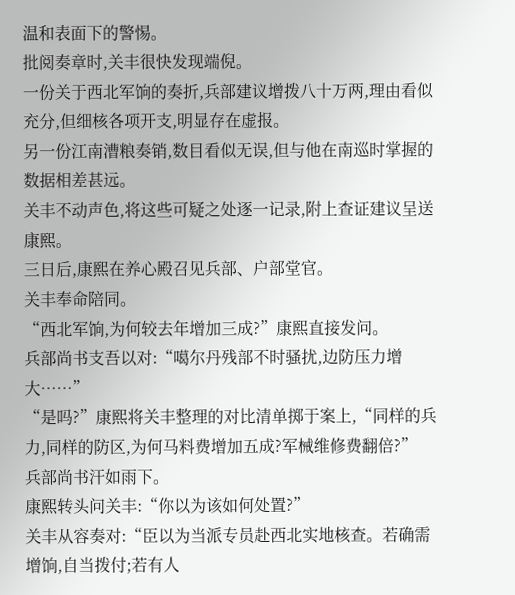温和表面下的警惕。
批阅奏章时,关丰很快发现端倪。
一份关于西北军饷的奏折,兵部建议增拨八十万两,理由看似充分,但细核各项开支,明显存在虚报。
另一份江南漕粮奏销,数目看似无误,但与他在南巡时掌握的数据相差甚远。
关丰不动声色,将这些可疑之处逐一记录,附上查证建议呈送康熙。
三日后,康熙在养心殿召见兵部、户部堂官。
关丰奉命陪同。
“西北军饷,为何较去年增加三成?”康熙直接发问。
兵部尚书支吾以对:“噶尔丹残部不时骚扰,边防压力增大……”
“是吗?”康熙将关丰整理的对比清单掷于案上,“同样的兵力,同样的防区,为何马料费增加五成?军械维修费翻倍?”
兵部尚书汗如雨下。
康熙转头问关丰:“你以为该如何处置?”
关丰从容奏对:“臣以为当派专员赴西北实地核查。若确需增饷,自当拨付;若有人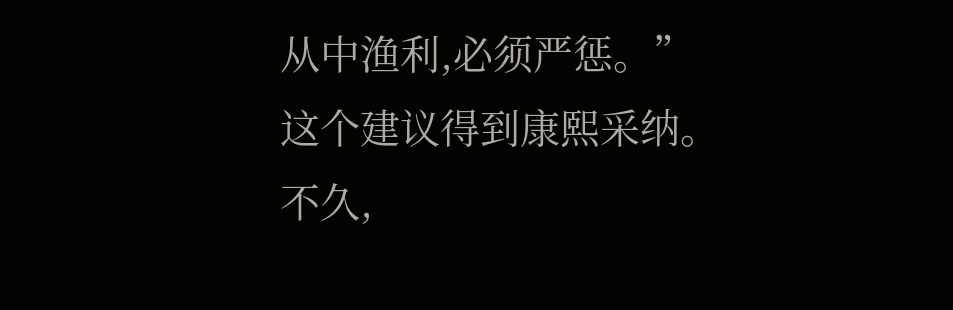从中渔利,必须严惩。”
这个建议得到康熙采纳。
不久,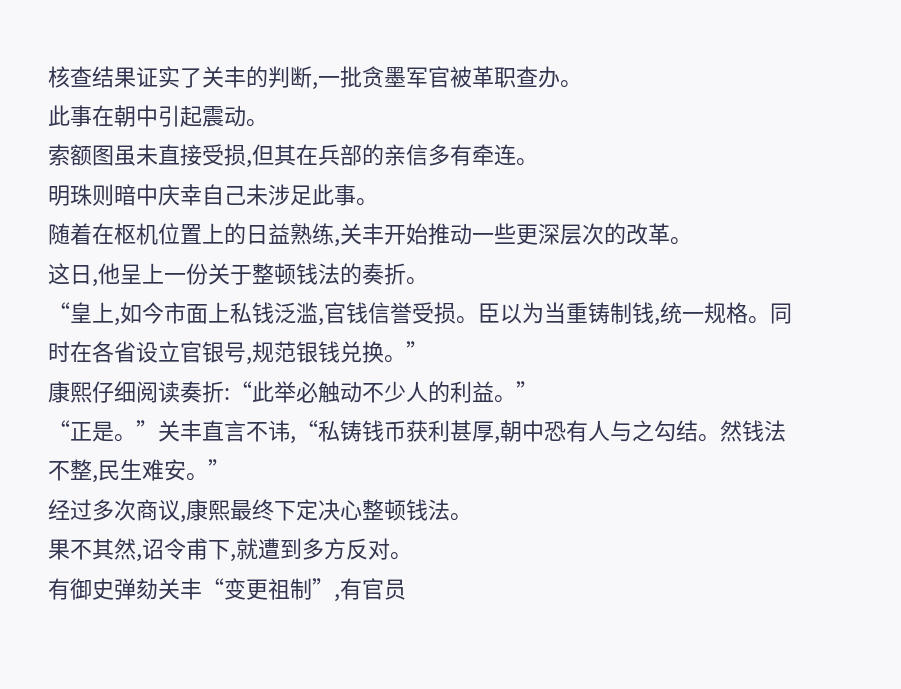核查结果证实了关丰的判断,一批贪墨军官被革职查办。
此事在朝中引起震动。
索额图虽未直接受损,但其在兵部的亲信多有牵连。
明珠则暗中庆幸自己未涉足此事。
随着在枢机位置上的日益熟练,关丰开始推动一些更深层次的改革。
这日,他呈上一份关于整顿钱法的奏折。
“皇上,如今市面上私钱泛滥,官钱信誉受损。臣以为当重铸制钱,统一规格。同时在各省设立官银号,规范银钱兑换。”
康熙仔细阅读奏折:“此举必触动不少人的利益。”
“正是。”关丰直言不讳,“私铸钱币获利甚厚,朝中恐有人与之勾结。然钱法不整,民生难安。”
经过多次商议,康熙最终下定决心整顿钱法。
果不其然,诏令甫下,就遭到多方反对。
有御史弹劾关丰“变更祖制”,有官员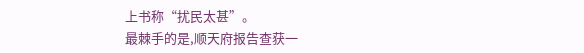上书称“扰民太甚”。
最棘手的是,顺天府报告查获一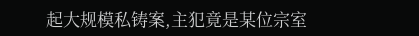起大规模私铸案,主犯竟是某位宗室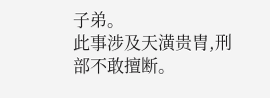子弟。
此事涉及天潢贵胄,刑部不敢擅断。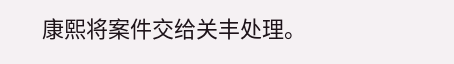康熙将案件交给关丰处理。